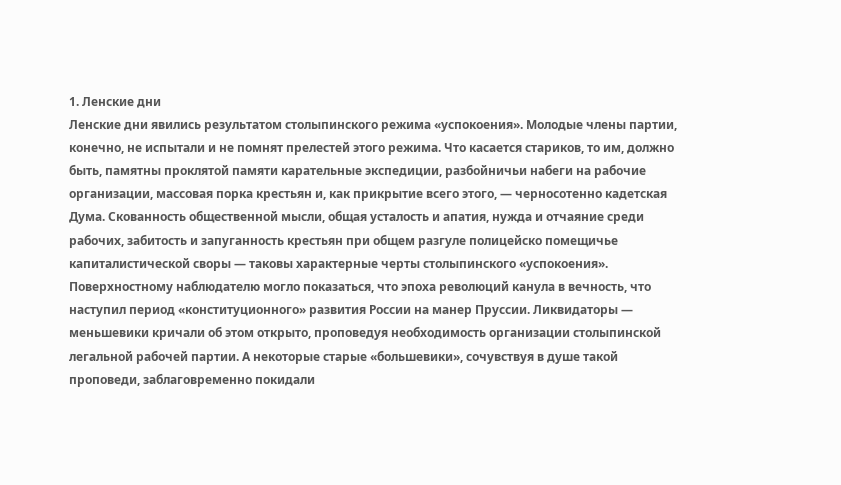1. Ленские дни
Ленские дни явились результатом столыпинского режима «успокоения». Молодые члены партии, конечно, не испытали и не помнят прелестей этого режима. Что касается стариков, то им, должно быть, памятны проклятой памяти карательные экспедиции, разбойничьи набеги на рабочие организации, массовая порка крестьян и, как прикрытие всего этого, — черносотенно кадетская Дума. Скованность общественной мысли, общая усталость и апатия, нужда и отчаяние среди рабочих, забитость и запуганность крестьян при общем разгуле полицейско помещичье капиталистической своры — таковы характерные черты столыпинского «успокоения».
Поверхностному наблюдателю могло показаться, что эпоха революций канула в вечность, что наступил период «конституционного» развития России на манер Пруссии. Ликвидаторы — меньшевики кричали об этом открыто, проповедуя необходимость организации столыпинской легальной рабочей партии. А некоторые старые «большевики», сочувствуя в душе такой проповеди, заблаговременно покидали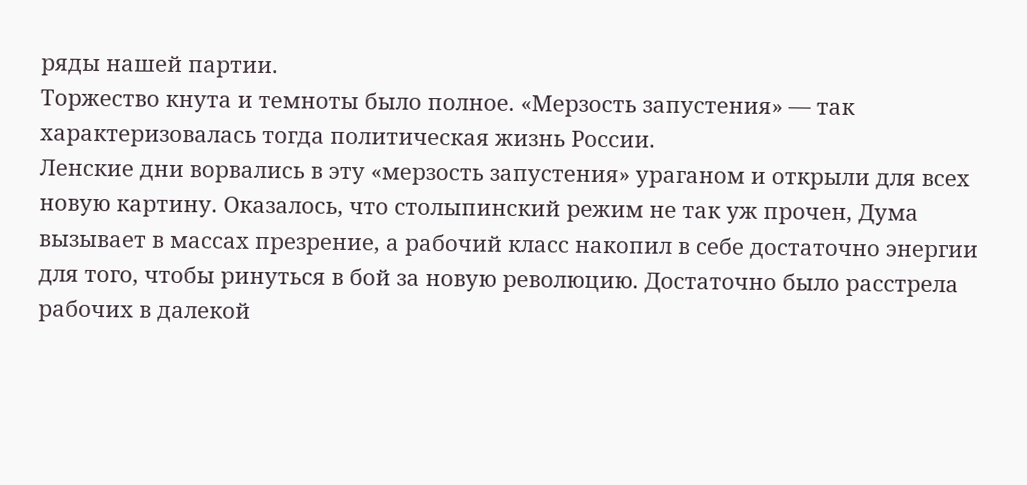ряды нашей партии.
Торжество кнута и темноты было полное. «Мерзость запустения» — так характеризовалась тогда политическая жизнь России.
Ленские дни ворвались в эту «мерзость запустения» ураганом и открыли для всех новую картину. Оказалось, что столыпинский режим не так уж прочен, Дума вызывает в массах презрение, а рабочий класс накопил в себе достаточно энергии для того, чтобы ринуться в бой за новую революцию. Достаточно было расстрела рабочих в далекой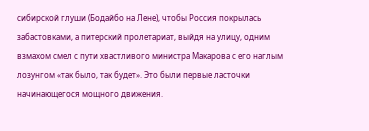сибирской глуши (Бодайбо на Лене), чтобы Россия покрылась забастовками, а питерский пролетариат, выйдя на улицу, одним взмахом смел с пути хвастливого министра Макарова с его наглым лозунгом «так было, так будет». Это были первые ласточки начинающегося мощного движения.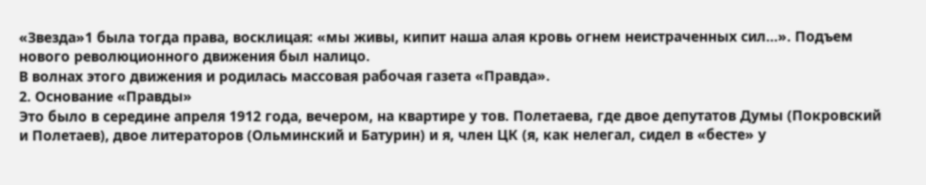«Звезда»1 была тогда права, восклицая: «мы живы, кипит наша алая кровь огнем неистраченных сил…». Подъем нового революционного движения был налицо.
В волнах этого движения и родилась массовая рабочая газета «Правда».
2. Основание «Правды»
Это было в середине апреля 1912 года, вечером, на квартире у тов. Полетаева, где двое депутатов Думы (Покровский и Полетаев), двое литераторов (Ольминский и Батурин) и я, член ЦК (я, как нелегал, сидел в «бесте» у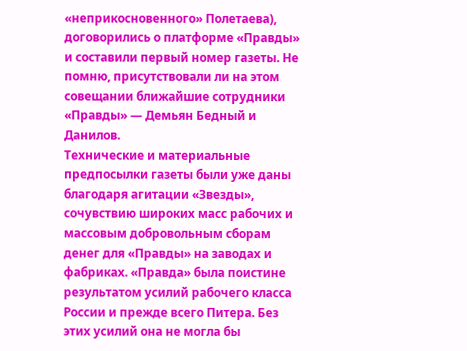«неприкосновенного» Полетаева), договорились о платформе «Правды» и составили первый номер газеты. Не помню, присутствовали ли на этом совещании ближайшие сотрудники «Правды» — Демьян Бедный и Данилов.
Технические и материальные предпосылки газеты были уже даны благодаря агитации «Звезды», сочувствию широких масс рабочих и массовым добровольным сборам денег для «Правды» на заводах и фабриках. «Правда» была поистине результатом усилий рабочего класса России и прежде всего Питера. Без этих усилий она не могла бы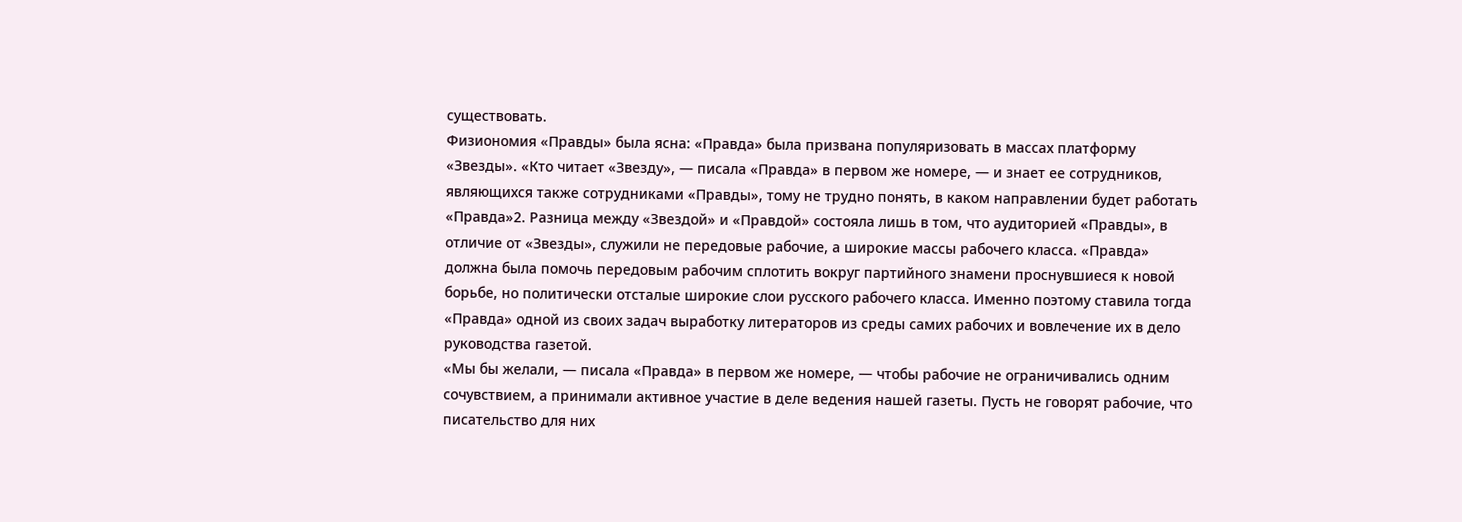существовать.
Физиономия «Правды» была ясна: «Правда» была призвана популяризовать в массах платформу «Звезды». «Кто читает «Звезду», — писала «Правда» в первом же номере, — и знает ее сотрудников, являющихся также сотрудниками «Правды», тому не трудно понять, в каком направлении будет работать «Правда»2. Разница между «Звездой» и «Правдой» состояла лишь в том, что аудиторией «Правды», в отличие от «Звезды», служили не передовые рабочие, а широкие массы рабочего класса. «Правда» должна была помочь передовым рабочим сплотить вокруг партийного знамени проснувшиеся к новой борьбе, но политически отсталые широкие слои русского рабочего класса. Именно поэтому ставила тогда «Правда» одной из своих задач выработку литераторов из среды самих рабочих и вовлечение их в дело руководства газетой.
«Мы бы желали, — писала «Правда» в первом же номере, — чтобы рабочие не ограничивались одним сочувствием, а принимали активное участие в деле ведения нашей газеты. Пусть не говорят рабочие, что писательство для них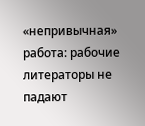«непривычная» работа: рабочие литераторы не падают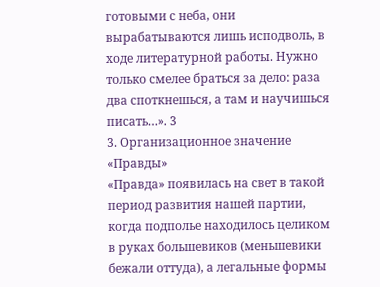готовыми с неба, они вырабатываются лишь исподволь, в ходе литературной работы. Нужно только смелее браться за дело: раза два споткнешься, а там и научишься писать…». 3
3. Организационное значение «Правды»
«Правда» появилась на свет в такой период развития нашей партии, когда подполье находилось целиком в руках большевиков (меньшевики бежали оттуда), а легальные формы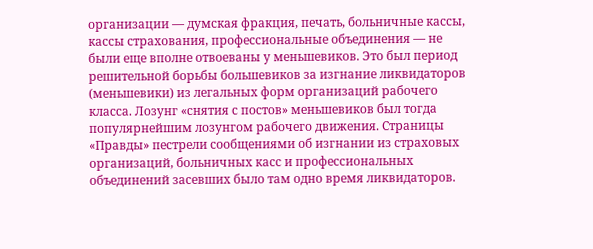организации — думская фракция, печать, больничные кассы, кассы страхования, профессиональные объединения — не были еще вполне отвоеваны у меньшевиков. Это был период решительной борьбы большевиков за изгнание ликвидаторов (меньшевики) из легальных форм организаций рабочего класса. Лозунг «снятия с постов» меньшевиков был тогда популярнейшим лозунгом рабочего движения. Страницы «Правды» пестрели сообщениями об изгнании из страховых организаций, больничных касс и профессиональных объединений засевших было там одно время ликвидаторов.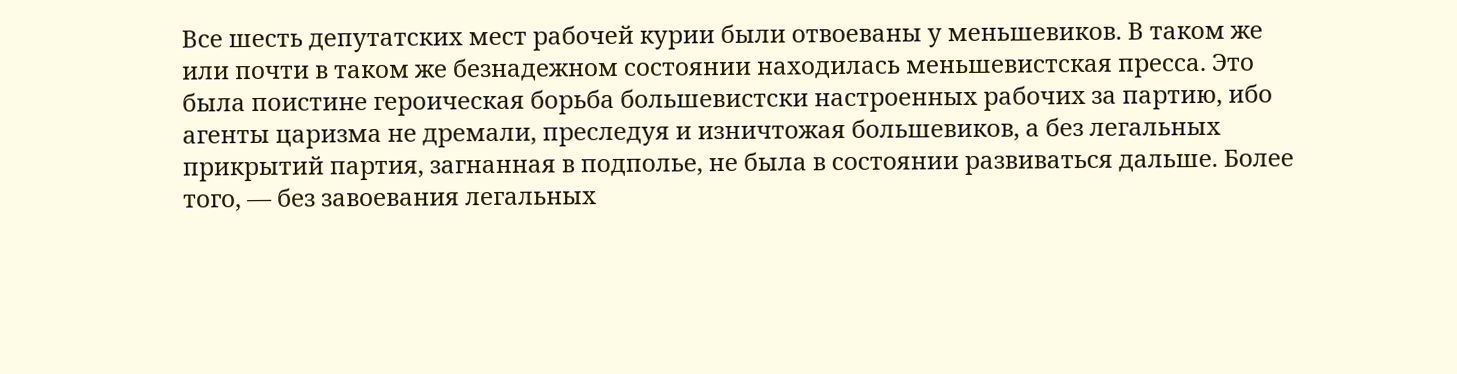Все шесть депутатских мест рабочей курии были отвоеваны у меньшевиков. В таком же или почти в таком же безнадежном состоянии находилась меньшевистская пресса. Это была поистине героическая борьба большевистски настроенных рабочих за партию, ибо агенты царизма не дремали, преследуя и изничтожая большевиков, а без легальных прикрытий партия, загнанная в подполье, не была в состоянии развиваться дальше. Более того, — без завоевания легальных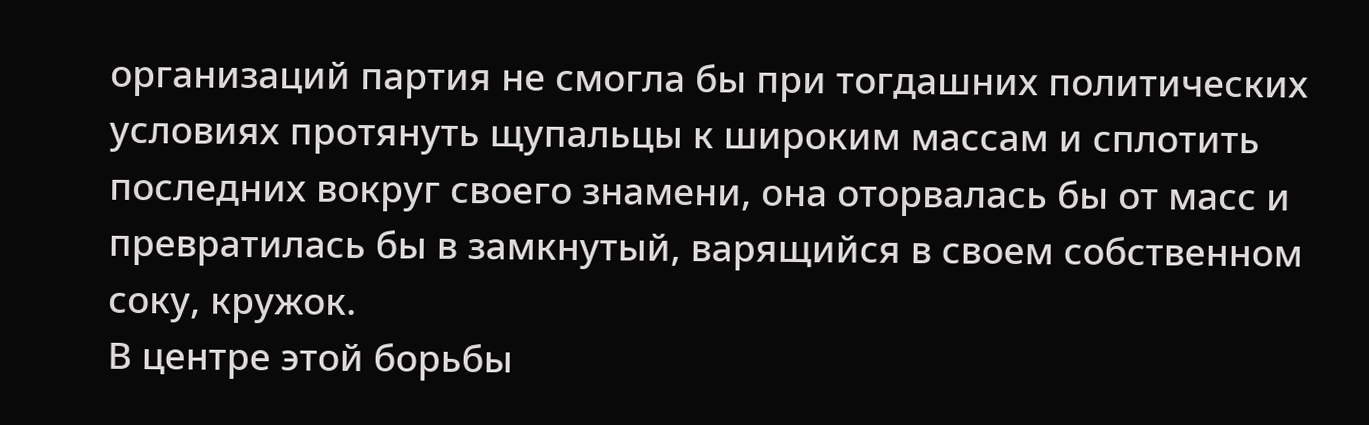организаций партия не смогла бы при тогдашних политических условиях протянуть щупальцы к широким массам и сплотить последних вокруг своего знамени, она оторвалась бы от масс и превратилась бы в замкнутый, варящийся в своем собственном соку, кружок.
В центре этой борьбы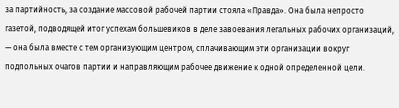за партийность, за создание массовой рабочей партии стояла «Правда». Она была непросто газетой, подводящей итог успехам большевиков в деле завоевания легальных рабочих организаций, — она была вместе с тем организующим центром, сплачивающим эти организации вокруг подпольных очагов партии и направляющим рабочее движение к одной определенной цели.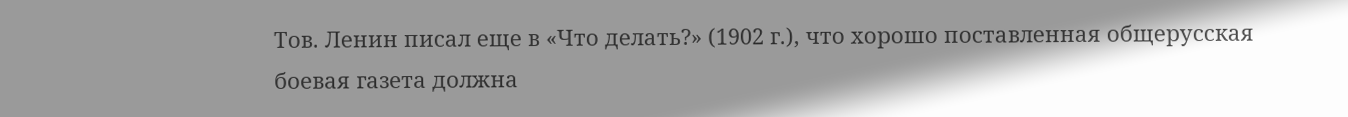Тов. Ленин писал еще в «Что делать?» (1902 г.), что хорошо поставленная общерусская боевая газета должна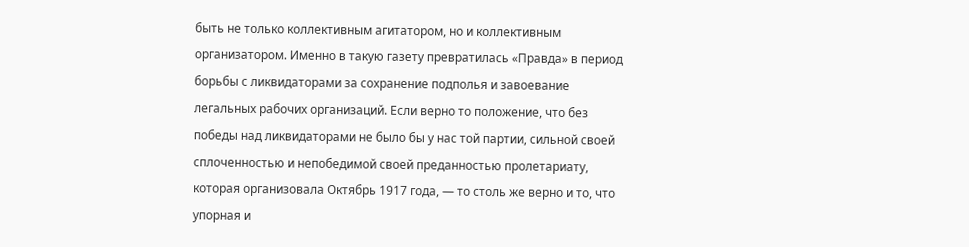быть не только коллективным агитатором, но и коллективным организатором. Именно в такую газету превратилась «Правда» в период борьбы с ликвидаторами за сохранение подполья и завоевание легальных рабочих организаций. Если верно то положение, что без победы над ликвидаторами не было бы у нас той партии, сильной своей сплоченностью и непобедимой своей преданностью пролетариату, которая организовала Октябрь 1917 года, — то столь же верно и то, что упорная и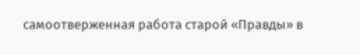самоотверженная работа старой «Правды» в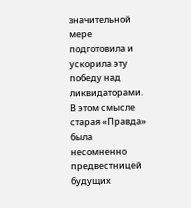значительной мере подготовила и ускорила эту победу над ликвидаторами. В этом смысле старая «Правда» была несомненно предвестницей будущих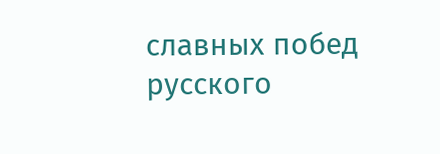славных побед русского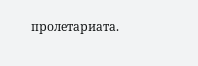пролетариата.